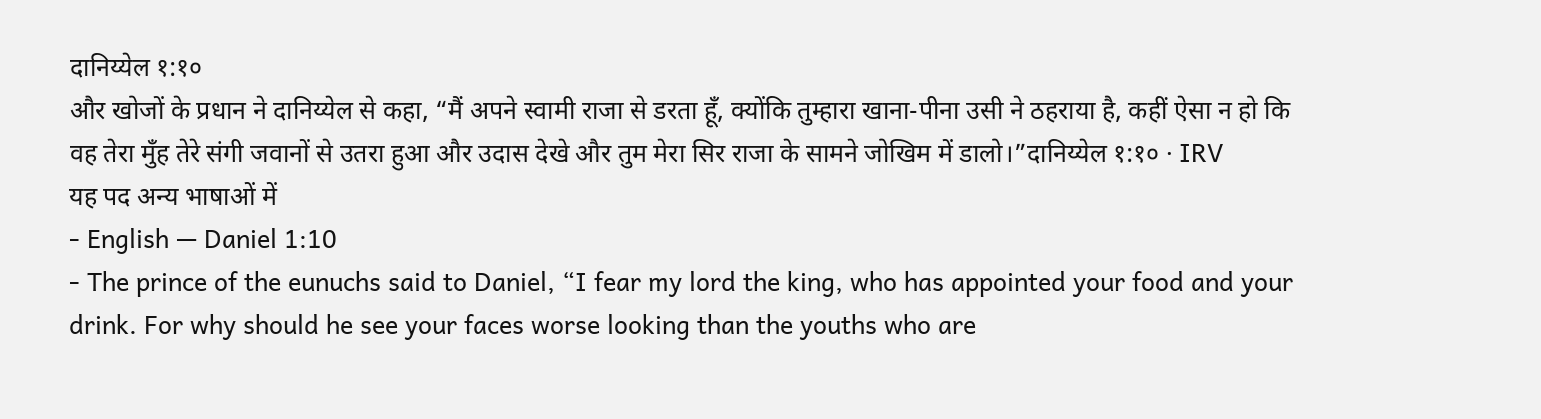दानिय्येल १:१०
और खोजों के प्रधान ने दानिय्येल से कहा, “मैं अपने स्वामी राजा से डरता हूँ, क्योंकि तुम्हारा खाना-पीना उसी ने ठहराया है, कहीं ऐसा न हो कि वह तेरा मुँह तेरे संगी जवानों से उतरा हुआ और उदास देखे और तुम मेरा सिर राजा के सामने जोखिम में डालो।”दानिय्येल १:१० · IRV
यह पद अन्य भाषाओं में
- English — Daniel 1:10
- The prince of the eunuchs said to Daniel, “I fear my lord the king, who has appointed your food and your drink. For why should he see your faces worse looking than the youths who are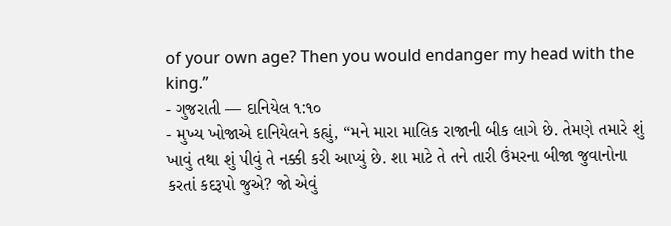of your own age? Then you would endanger my head with the king.”
- ગુજરાતી — દાનિયેલ ૧:૧૦
- મુખ્ય ખોજાએ દાનિયેલને કહ્યું, “મને મારા માલિક રાજાની બીક લાગે છે. તેમણે તમારે શું ખાવું તથા શું પીવું તે નક્કી કરી આપ્યું છે. શા માટે તે તને તારી ઉંમરના બીજા જુવાનોના કરતાં કદરૂપો જુએ? જો એવું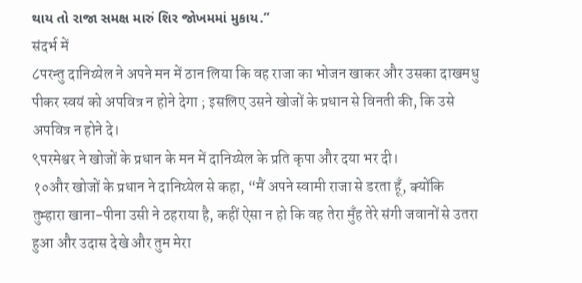થાય તો રાજા સમક્ષ મારું શિર જોખમમાં મુકાય.”
संदर्भ में
८परन्तु दानिय्येल ने अपने मन में ठान लिया कि वह राजा का भोजन खाकर और उसका दाखमधु पीकर स्वयं को अपवित्र न होने देगा ; इसलिए उसने खोजों के प्रधान से विनती की, कि उसे अपवित्र न होने दे।
९परमेश्वर ने खोजों के प्रधान के मन में दानिय्येल के प्रति कृपा और दया भर दी।
१०और खोजों के प्रधान ने दानिय्येल से कहा, “मैं अपने स्वामी राजा से डरता हूँ, क्योंकि तुम्हारा खाना-पीना उसी ने ठहराया है, कहीं ऐसा न हो कि वह तेरा मुँह तेरे संगी जवानों से उतरा हुआ और उदास देखे और तुम मेरा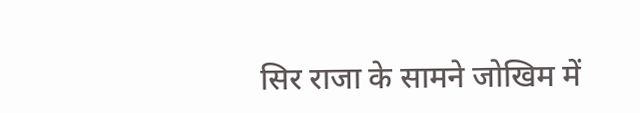सिर राजा के सामने जोखिम में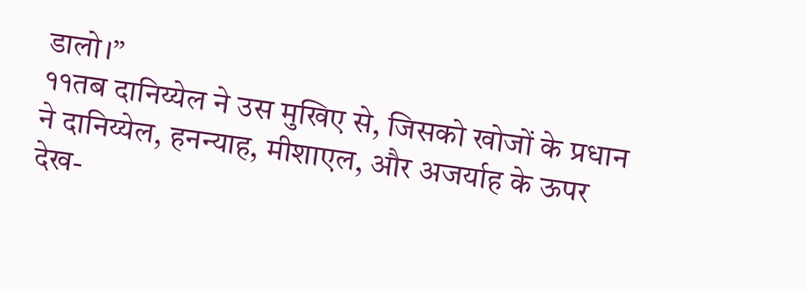डालो।”
११तब दानिय्येल ने उस मुखिए से, जिसको खोजों के प्रधान ने दानिय्येल, हनन्याह, मीशाएल, और अजर्याह के ऊपर देख-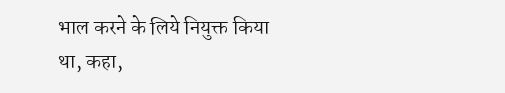भाल करने के लिये नियुक्त किया था, कहा,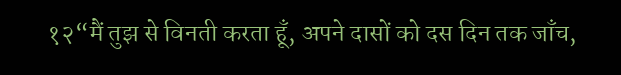१२“मैं तुझ से विनती करता हूँ, अपने दासों को दस दिन तक जाँच,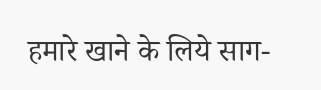हमारे खाने के लिये साग-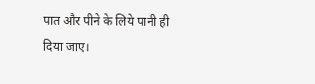पात और पीने के लिये पानी ही दिया जाए।